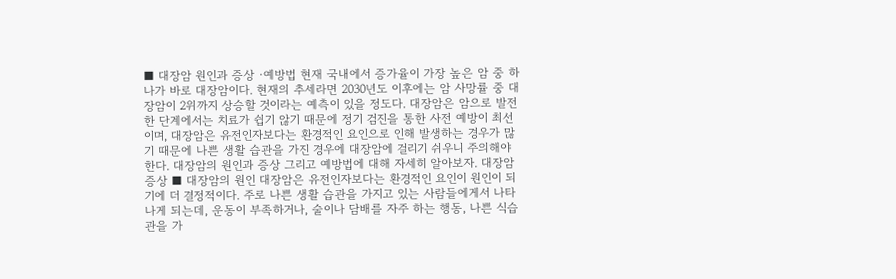■ 대장암 원인과 증상 ·예방법 현재 국내에서 증가율이 가장 높은 암 중 하나가 바로 대장암이다. 현재의 추세라면 2030년도 이후에는 암 사망률 중 대장암이 2위까지 상승할 것이라는 예측이 있을 정도다. 대장암은 암으로 발전한 단계에서는 치료가 쉽기 않기 때문에 정기 검진을 통한 사전 예방이 최선이며, 대장암은 유전인자보다는 환경적인 요인으로 인해 발생하는 경우가 많기 때문에 나쁜 생활 습관을 가진 경우에 대장암에 걸리기 쉬우니 주의해야 한다. 대장암의 원인과 증상 그리고 예방법에 대해 자세히 알아보자. 대장암 증상 ■ 대장암의 원인 대장암은 유전인자보다는 환경적인 요인이 원인이 되기에 더 결정적이다. 주로 나쁜 생활 습관을 가지고 있는 사람들에게서 나타나게 되는데, 운동이 부족하거나, 술이나 담배를 자주 하는 행동, 나쁜 식습관을 가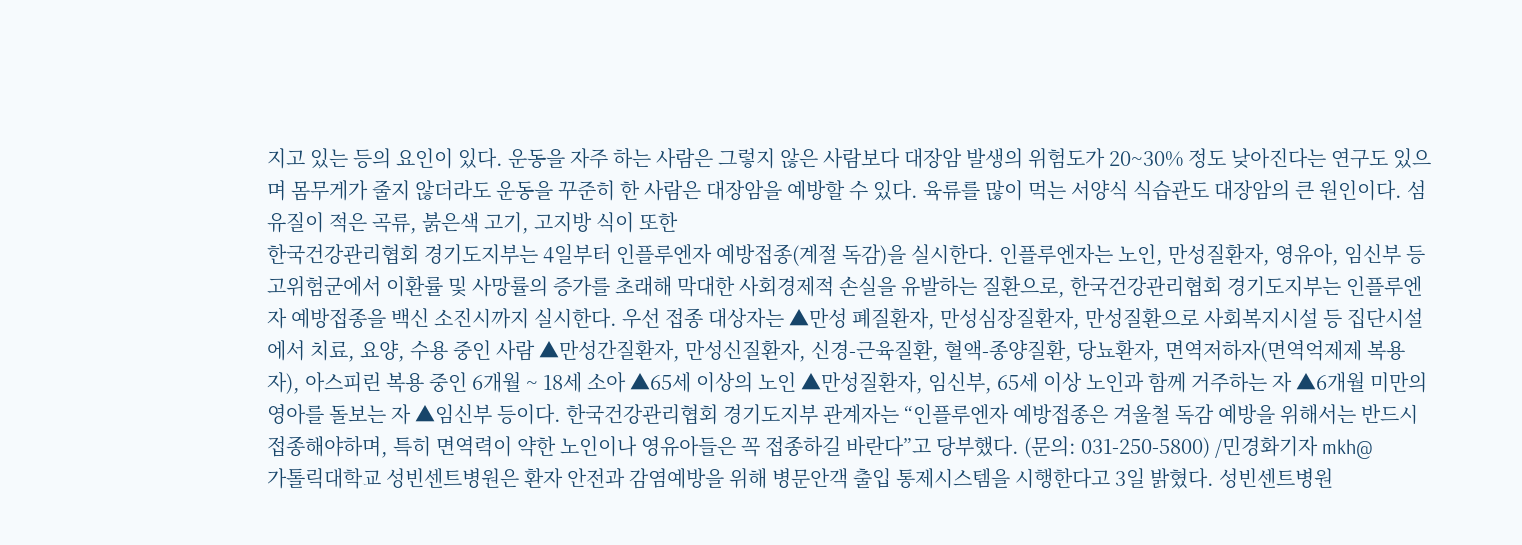지고 있는 등의 요인이 있다. 운동을 자주 하는 사람은 그렇지 않은 사람보다 대장암 발생의 위험도가 20~30% 정도 낮아진다는 연구도 있으며 몸무게가 줄지 않더라도 운동을 꾸준히 한 사람은 대장암을 예방할 수 있다. 육류를 많이 먹는 서양식 식습관도 대장암의 큰 원인이다. 섬유질이 적은 곡류, 붉은색 고기, 고지방 식이 또한
한국건강관리협회 경기도지부는 4일부터 인플루엔자 예방접종(계절 독감)을 실시한다. 인플루엔자는 노인, 만성질환자, 영유아, 임신부 등 고위험군에서 이환률 및 사망률의 증가를 초래해 막대한 사회경제적 손실을 유발하는 질환으로, 한국건강관리협회 경기도지부는 인플루엔자 예방접종을 백신 소진시까지 실시한다. 우선 접종 대상자는 ▲만성 폐질환자, 만성심장질환자, 만성질환으로 사회복지시설 등 집단시설에서 치료, 요양, 수용 중인 사람 ▲만성간질환자, 만성신질환자, 신경-근육질환, 혈액-종양질환, 당뇨환자, 면역저하자(면역억제제 복용자), 아스피린 복용 중인 6개월 ~ 18세 소아 ▲65세 이상의 노인 ▲만성질환자, 임신부, 65세 이상 노인과 함께 거주하는 자 ▲6개월 미만의 영아를 돌보는 자 ▲임신부 등이다. 한국건강관리협회 경기도지부 관계자는 “인플루엔자 예방접종은 겨울철 독감 예방을 위해서는 반드시 접종해야하며, 특히 면역력이 약한 노인이나 영유아들은 꼭 접종하길 바란다”고 당부했다. (문의: 031-250-5800) /민경화기자 mkh@
가톨릭대학교 성빈센트병원은 환자 안전과 감염예방을 위해 병문안객 출입 통제시스템을 시행한다고 3일 밝혔다. 성빈센트병원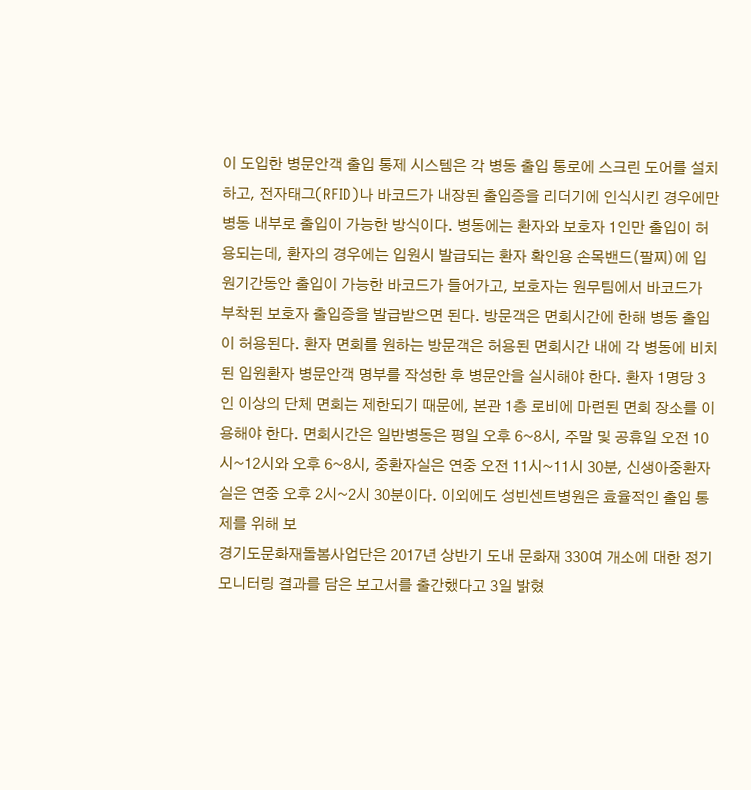이 도입한 병문안객 출입 통제 시스템은 각 병동 출입 통로에 스크린 도어를 설치하고, 전자태그(RFID)나 바코드가 내장된 출입증을 리더기에 인식시킨 경우에만 병동 내부로 출입이 가능한 방식이다. 병동에는 환자와 보호자 1인만 출입이 허용되는데, 환자의 경우에는 입원시 발급되는 환자 확인용 손목밴드(팔찌)에 입원기간동안 출입이 가능한 바코드가 들어가고, 보호자는 원무팀에서 바코드가 부착된 보호자 출입증을 발급받으면 된다. 방문객은 면회시간에 한해 병동 출입이 허용된다. 환자 면회를 원하는 방문객은 허용된 면회시간 내에 각 병동에 비치된 입원환자 병문안객 명부를 작성한 후 병문안을 실시해야 한다. 환자 1명당 3인 이상의 단체 면회는 제한되기 때문에, 본관 1층 로비에 마련된 면회 장소를 이용해야 한다. 면회시간은 일반병동은 평일 오후 6~8시, 주말 및 공휴일 오전 10시~12시와 오후 6~8시, 중환자실은 연중 오전 11시~11시 30분, 신생아중환자실은 연중 오후 2시~2시 30분이다. 이외에도 성빈센트병원은 효율적인 출입 통제를 위해 보
경기도문화재돌봄사업단은 2017년 상반기 도내 문화재 330여 개소에 대한 정기모니터링 결과를 담은 보고서를 출간했다고 3일 밝혔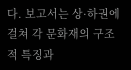다. 보고서는 상·하권에 걸쳐 각 문화재의 구조적 특징과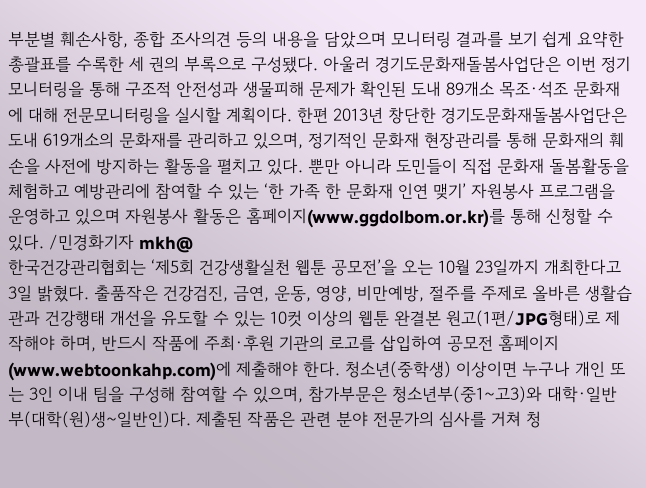부분별 훼손사항, 종합 조사의견 등의 내용을 담았으며 모니터링 결과를 보기 쉽게 요약한 총괄표를 수록한 세 권의 부록으로 구성됐다. 아울러 경기도문화재돌봄사업단은 이번 정기모니터링을 통해 구조적 안전성과 생물피해 문제가 확인된 도내 89개소 목조·석조 문화재에 대해 전문모니터링을 실시할 계획이다. 한편 2013년 창단한 경기도문화재돌봄사업단은 도내 619개소의 문화재를 관리하고 있으며, 정기적인 문화재 현장관리를 통해 문화재의 훼손을 사전에 방지하는 활동을 펼치고 있다. 뿐만 아니라 도민들이 직접 문화재 돌봄활동을 체험하고 예방관리에 참여할 수 있는 ‘한 가족 한 문화재 인연 맺기’ 자원봉사 프로그램을 운영하고 있으며 자원봉사 활동은 홈페이지(www.ggdolbom.or.kr)를 통해 신청할 수 있다. /민경화기자 mkh@
한국건강관리협회는 ‘제5회 건강생활실천 웹툰 공모전’을 오는 10월 23일까지 개최한다고 3일 밝혔다. 출품작은 건강검진, 금연, 운동, 영양, 비만예방, 절주를 주제로 올바른 생활습관과 건강행태 개선을 유도할 수 있는 10컷 이상의 웹툰 완결본 원고(1편/JPG형태)로 제작해야 하며, 반드시 작품에 주최·후원 기관의 로고를 삽입하여 공모전 홈페이지(www.webtoonkahp.com)에 제출해야 한다. 청소년(중학생) 이상이면 누구나 개인 또는 3인 이내 팀을 구성해 참여할 수 있으며, 참가부문은 청소년부(중1~고3)와 대학·일반부(대학(원)생~일반인)다. 제출된 작품은 관련 분야 전문가의 심사를 거쳐 청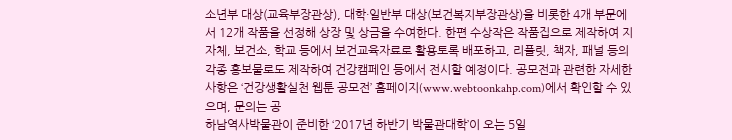소년부 대상(교육부장관상), 대학·일반부 대상(보건복지부장관상)을 비롯한 4개 부문에서 12개 작품을 선정해 상장 및 상금을 수여한다. 한편 수상작은 작품집으로 제작하여 지자체, 보건소, 학교 등에서 보건교육자료로 활용토록 배포하고, 리플릿, 책자, 패널 등의 각종 홍보물로도 제작하여 건강캠페인 등에서 전시할 예정이다. 공모전과 관련한 자세한 사항은 ‘건강생활실천 웹툰 공모전’ 홈페이지(www.webtoonkahp.com)에서 확인할 수 있으며, 문의는 공
하남역사박물관이 준비한 ‘2017년 하반기 박물관대학’이 오는 5일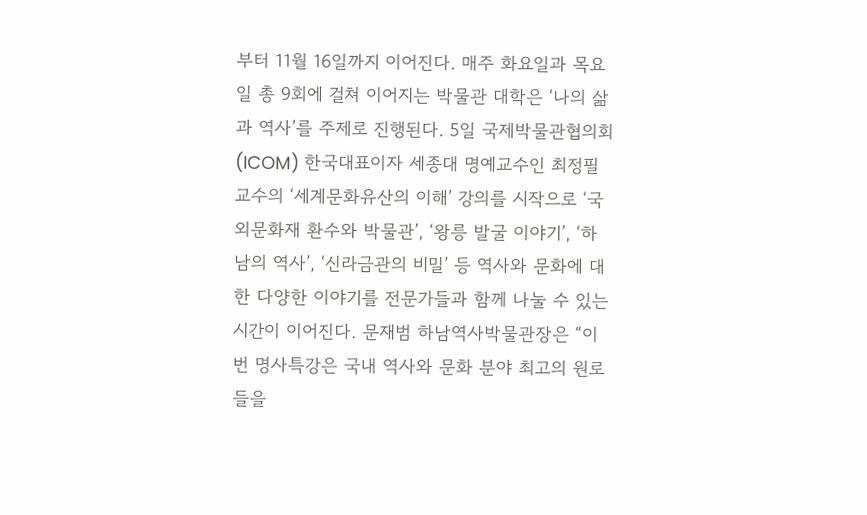부터 11월 16일까지 이어진다. 매주 화요일과 목요일 총 9회에 걸쳐 이어지는 박물관 대학은 ‘나의 삶과 역사’를 주제로 진행된다. 5일 국제박물관협의회(ICOM) 한국대표이자 세종대 명예교수인 최정필 교수의 ‘세계문화유산의 이해’ 강의를 시작으로 ‘국외문화재 환수와 박물관’, ‘왕릉 발굴 이야기’, ‘하남의 역사’, ‘신라금관의 비밀’ 등 역사와 문화에 대한 다양한 이야기를 전문가들과 함께 나눌 수 있는 시간이 이어진다. 문재범 하남역사박물관장은 “이번 명사특강은 국내 역사와 문화 분야 최고의 원로들을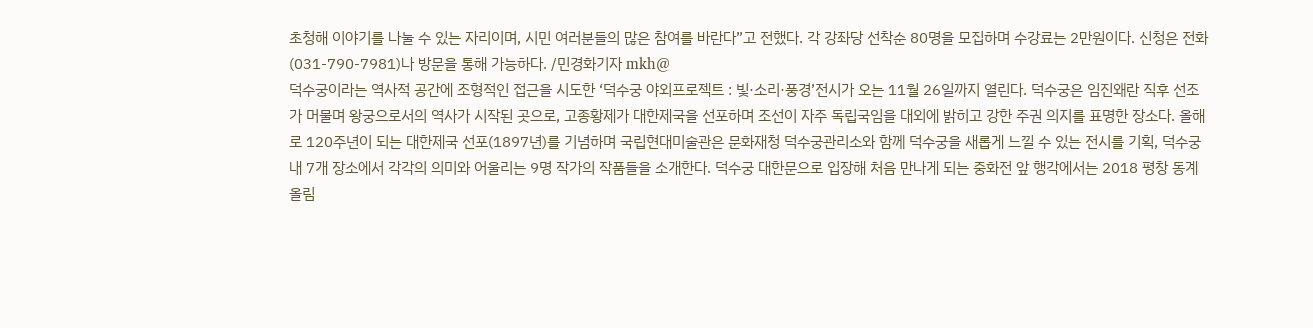초청해 이야기를 나눌 수 있는 자리이며, 시민 여러분들의 많은 참여를 바란다”고 전했다. 각 강좌당 선착순 80명을 모집하며 수강료는 2만원이다. 신청은 전화(031-790-7981)나 방문을 통해 가능하다. /민경화기자 mkh@
덕수궁이라는 역사적 공간에 조형적인 접근을 시도한 ‘덕수궁 야외프로젝트 : 빛·소리·풍경’전시가 오는 11월 26일까지 열린다. 덕수궁은 임진왜란 직후 선조가 머물며 왕궁으로서의 역사가 시작된 곳으로, 고종황제가 대한제국을 선포하며 조선이 자주 독립국임을 대외에 밝히고 강한 주권 의지를 표명한 장소다. 올해로 120주년이 되는 대한제국 선포(1897년)를 기념하며 국립현대미술관은 문화재청 덕수궁관리소와 함께 덕수궁을 새롭게 느낄 수 있는 전시를 기획, 덕수궁내 7개 장소에서 각각의 의미와 어울리는 9명 작가의 작품들을 소개한다. 덕수궁 대한문으로 입장해 처음 만나게 되는 중화전 앞 행각에서는 2018 평창 동계올림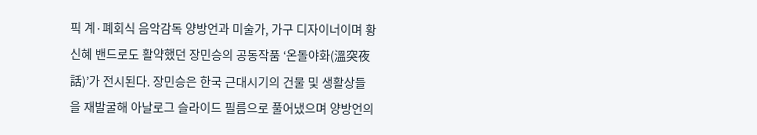픽 계·폐회식 음악감독 양방언과 미술가, 가구 디자이너이며 황신혜 밴드로도 활약했던 장민승의 공동작품 ‘온돌야화(溫突夜話)’가 전시된다. 장민승은 한국 근대시기의 건물 및 생활상들을 재발굴해 아날로그 슬라이드 필름으로 풀어냈으며 양방언의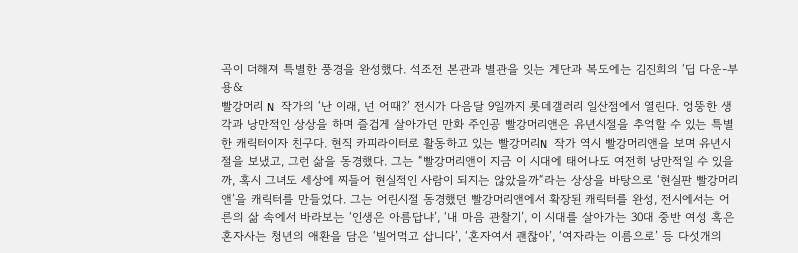곡이 더해져 특별한 풍경을 완성했다. 석조전 본관과 별관을 잇는 계단과 복도에는 김진희의 ‘딥 다운-부용&
빨강머리 N 작가의 ‘난 이래, 넌 어때?’ 전시가 다음달 9일까지 롯데갤러리 일산점에서 열린다. 엉뚱한 생각과 낭만적인 상상을 하며 즐겁게 살아가던 만화 주인공 빨강머리앤은 유년시절을 추억할 수 있는 특별한 캐릭터이자 친구다. 현직 카피라이터로 활동하고 있는 빨강머리N 작가 역시 빨강머리앤을 보며 유년시절을 보냈고, 그런 삶을 동경했다. 그는 “빨강머리앤이 지금 이 시대에 태어나도 여전히 낭만적일 수 있을까, 혹시 그녀도 세상에 찌들어 현실적인 사람이 되지는 않았을까“라는 상상을 바탕으로 ‘현실판 빨강머리앤’을 캐릭터를 만들었다. 그는 어린시절 동경했던 빨강머리앤에서 확장된 캐릭터를 완성, 전시에서는 어른의 삶 속에서 바라보는 ‘인생은 아름답냐’, ‘내 마음 관찰기’, 이 시대를 살아가는 30대 중반 여성 혹은 혼자사는 청년의 애환을 담은 ‘빌어먹고 삽니다’, ‘혼자여서 괜찮아’, ‘여자라는 이름으로’ 등 다섯개의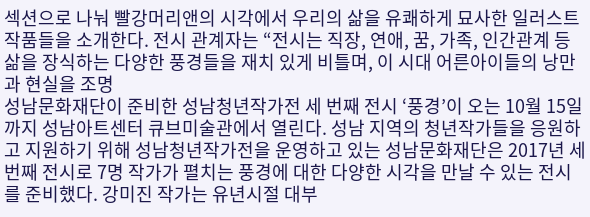섹션으로 나눠 빨강머리앤의 시각에서 우리의 삶을 유쾌하게 묘사한 일러스트 작품들을 소개한다. 전시 관계자는 “전시는 직장, 연애, 꿈, 가족, 인간관계 등 삶을 장식하는 다양한 풍경들을 재치 있게 비틀며, 이 시대 어른아이들의 낭만과 현실을 조명
성남문화재단이 준비한 성남청년작가전 세 번째 전시 ‘풍경’이 오는 10월 15일까지 성남아트센터 큐브미술관에서 열린다. 성남 지역의 청년작가들을 응원하고 지원하기 위해 성남청년작가전을 운영하고 있는 성남문화재단은 2017년 세 번째 전시로 7명 작가가 펼치는 풍경에 대한 다양한 시각을 만날 수 있는 전시를 준비했다. 강미진 작가는 유년시절 대부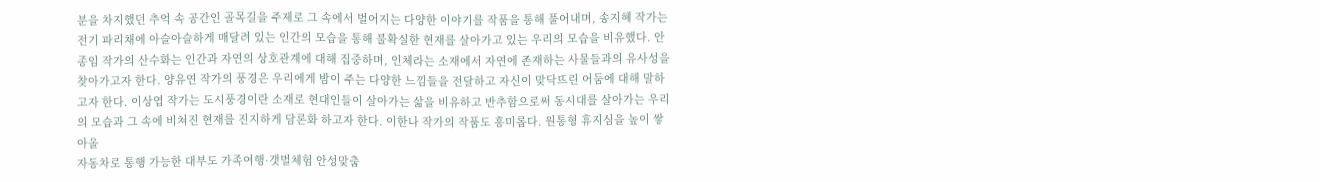분을 차지했던 추억 속 공간인 골목길을 주제로 그 속에서 벌어지는 다양한 이야기를 작품을 통해 풀어내며, 송지혜 작가는 전기 파리채에 아슬아슬하게 매달려 있는 인간의 모습을 통해 불확실한 현재를 살아가고 있는 우리의 모습을 비유했다. 안종임 작가의 산수화는 인간과 자연의 상호관계에 대해 집중하며, 인체라는 소재에서 자연에 존재하는 사물들과의 유사성을 찾아가고자 한다. 양유연 작가의 풍경은 우리에게 밤이 주는 다양한 느낌들을 전달하고 자신이 맞닥뜨린 어둠에 대해 말하고자 한다. 이상엽 작가는 도시풍경이란 소재로 현대인들이 살아가는 삶을 비유하고 반추함으로써 동시대를 살아가는 우리의 모습과 그 속에 비쳐진 현재를 진지하게 담론화 하고자 한다. 이한나 작가의 작품도 흥미롭다. 원통형 휴지심을 높이 쌓아올
자동차로 통행 가능한 대부도 가족여행·갯벌체험 안성맞춤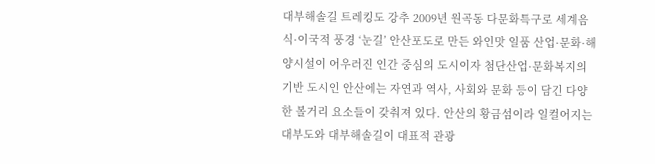대부해솔길 트레킹도 강추 2009년 원곡동 다문화특구로 세계음식·이국적 풍경 ‘눈길’ 안산포도로 만든 와인맛 일품 산업·문화·해양시설이 어우러진 인간 중심의 도시이자 첨단산업·문화복지의 기반 도시인 안산에는 자연과 역사, 사회와 문화 등이 담긴 다양한 볼거리 요소들이 갖춰져 있다. 안산의 황금섬이라 일컬어지는 대부도와 대부해솔길이 대표적 관광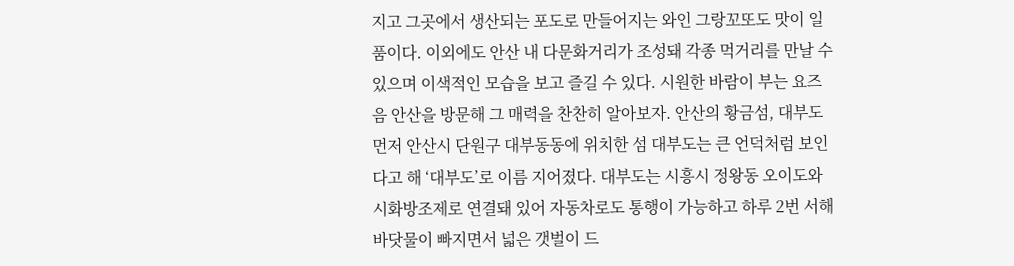지고 그곳에서 생산되는 포도로 만들어지는 와인 그랑꼬또도 맛이 일품이다. 이외에도 안산 내 다문화거리가 조성돼 각종 먹거리를 만날 수 있으며 이색적인 모습을 보고 즐길 수 있다. 시원한 바람이 부는 요즈음 안산을 방문해 그 매력을 찬찬히 알아보자. 안산의 황금섬, 대부도 먼저 안산시 단원구 대부동동에 위치한 섬 대부도는 큰 언덕처럼 보인다고 해 ‘대부도’로 이름 지어졌다. 대부도는 시흥시 정왕동 오이도와 시화방조제로 연결돼 있어 자동차로도 통행이 가능하고 하루 2번 서해 바닷물이 빠지면서 넓은 갯벌이 드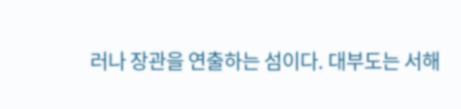러나 장관을 연출하는 섬이다. 대부도는 서해